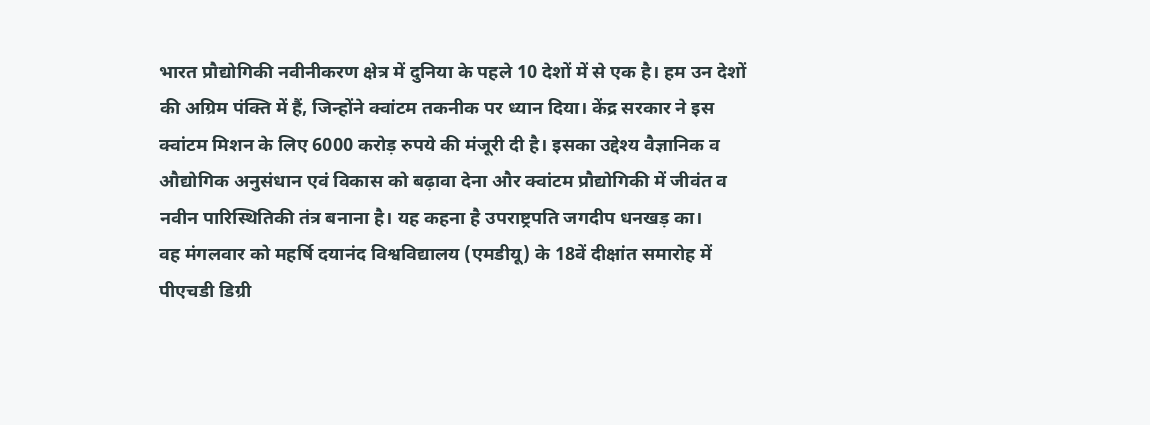भारत प्रौद्योगिकी नवीनीकरण क्षेत्र में दुनिया के पहले 10 देशों में से एक है। हम उन देशों की अग्रिम पंक्ति में हैं, जिन्होंने क्वांटम तकनीक पर ध्यान दिया। केंद्र सरकार ने इस क्वांटम मिशन के लिए 6000 करोड़ रुपये की मंजूरी दी है। इसका उद्देश्य वैज्ञानिक व औद्योगिक अनुसंधान एवं विकास को बढ़ावा देना और क्वांटम प्रौद्योगिकी में जीवंत व नवीन पारिस्थितिकी तंत्र बनाना है। यह कहना है उपराष्ट्रपति जगदीप धनखड़ का।
वह मंगलवार को महर्षि दयानंद विश्वविद्यालय (एमडीयू) के 18वें दीक्षांत समारोह में पीएचडी डिग्री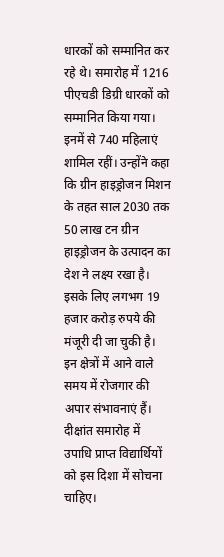धारकों को सम्मानित कर रहे थे। समारोह में 1216 पीएचडी डिग्री धारकों को सम्मानित किया गया। इनमें से 740 महिलाएं शामिल रहीं। उन्होंने कहा कि ग्रीन हाइड्रोजन मिशन के तहत साल 2030 तक 50 लाख टन ग्रीन हाइड्रोजन के उत्पादन का देश ने लक्ष्य रखा है।
इसके लिए लगभग 19 हजार करोड़ रुपये की मंजूरी दी जा चुकी है। इन क्षेत्रों में आने वाले समय में रोजगार की अपार संभावनाएं हैं। दीक्षांत समारोह में उपाधि प्राप्त विद्यार्थियों को इस दिशा में सोचना चाहिए।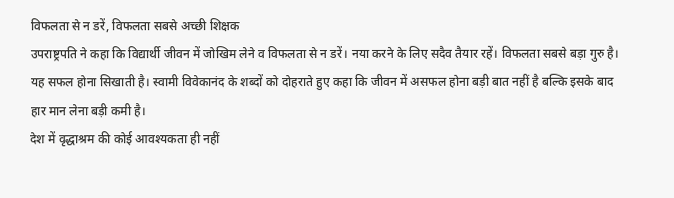विफलता से न डरें, विफलता सबसे अच्छी शिक्षक
उपराष्ट्रपति ने कहा कि विद्यार्थी जीवन में जोखिम लेने व विफलता से न डरें। नया करने के लिए सदैव तैयार रहें। विफलता सबसे बड़ा गुरु है। यह सफल होना सिखाती है। स्वामी विवेकानंद के शब्दों को दोहराते हुए कहा कि जीवन में असफल होना बड़ी बात नहीं है बल्कि इसके बाद हार मान लेना बड़ी कमी है।
देश में वृद्धाश्रम की कोई आवश्यकता ही नहीं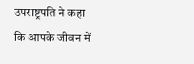उपराष्ट्रपति ने कहा कि आपके जीवन में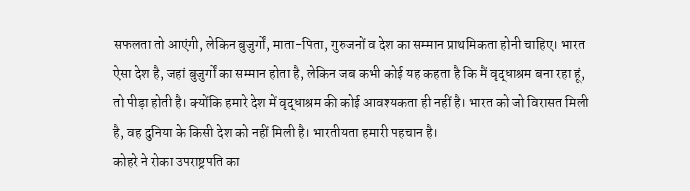सफलता तो आएंगी, लेकिन बुजुर्गों, माता-पिता, गुरुजनों व देश का सम्मान प्राथमिकता होनी चाहिए। भारत ऐसा देश है, जहां बुजुर्गों का सम्मान होता है, लेकिन जब कभी कोई यह कहता है कि मैं वृद्धाश्रम बना रहा हूं, तो पीड़ा होती है। क्योंकि हमारे देश में वृद्धाश्रम की कोई आवश्यकता ही नहीं है। भारत को जो विरासत मिली है, वह दुनिया के किसी देश को नहीं मिली है। भारतीयता हमारी पहचान है।
कोहरे ने रोका उपराष्ट्रपति का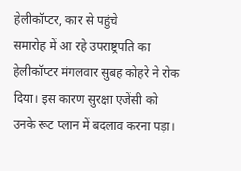हेलीकॉप्टर, कार से पहुंचे
समारोह में आ रहे उपराष्ट्रपति का हेलीकॉप्टर मंगलवार सुबह कोहरे ने रोक दिया। इस कारण सुरक्षा एजेंसी को उनके रूट प्लान में बदलाव करना पड़ा।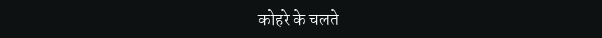कोहरे के चलते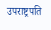उपराष्ट्रपति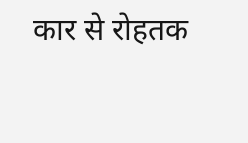कार से रोहतक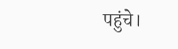पहुंचे।